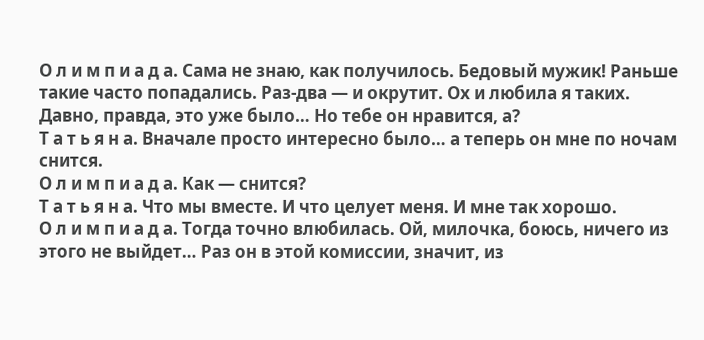О л и м п и а д а. Сама не знаю, как получилось. Бедовый мужик! Раньше такие часто попадались. Раз-два — и окрутит. Ох и любила я таких. Давно, правда, это уже было… Но тебе он нравится, а?
Т а т ь я н а. Вначале просто интересно было… а теперь он мне по ночам снится.
О л и м п и а д а. Как — снится?
Т а т ь я н а. Что мы вместе. И что целует меня. И мне так хорошо.
О л и м п и а д а. Тогда точно влюбилась. Ой, милочка, боюсь, ничего из этого не выйдет… Раз он в этой комиссии, значит, из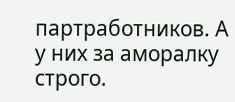партработников. А у них за аморалку строго.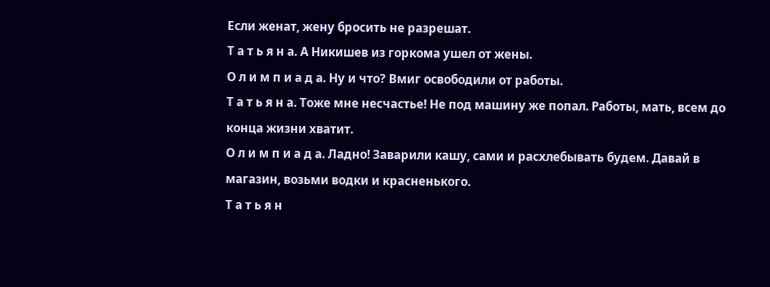Если женат, жену бросить не разрешат.
Т а т ь я н а. А Никишев из горкома ушел от жены.
О л и м п и а д а. Ну и что? Вмиг освободили от работы.
Т а т ь я н а. Тоже мне несчастье! Не под машину же попал. Работы, мать, всем до конца жизни хватит.
О л и м п и а д а. Ладно! Заварили кашу, сами и расхлебывать будем. Давай в магазин, возьми водки и красненького.
Т а т ь я н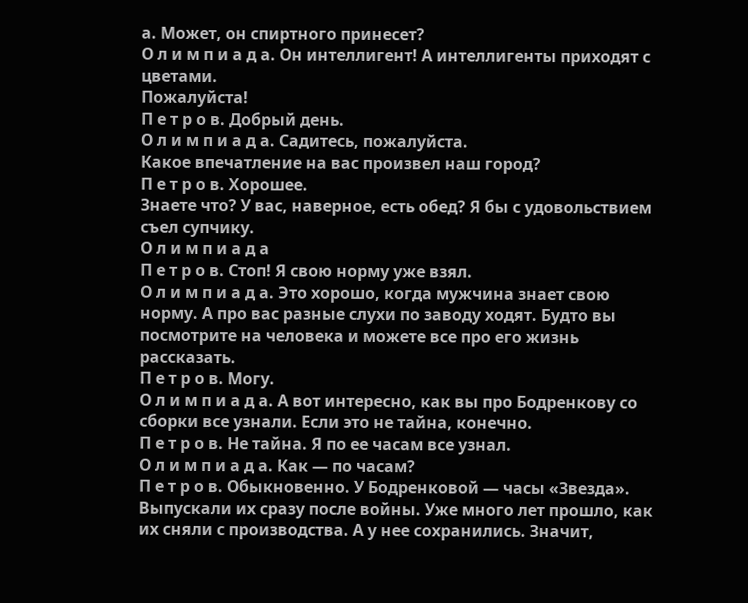а. Может, он спиртного принесет?
О л и м п и а д а. Он интеллигент! А интеллигенты приходят с цветами.
Пожалуйста!
П е т р о в. Добрый день.
О л и м п и а д а. Садитесь, пожалуйста.
Какое впечатление на вас произвел наш город?
П е т р о в. Хорошее.
Знаете что? У вас, наверное, есть обед? Я бы с удовольствием съел супчику.
О л и м п и а д а
П е т р о в. Стоп! Я свою норму уже взял.
О л и м п и а д а. Это хорошо, когда мужчина знает свою норму. А про вас разные слухи по заводу ходят. Будто вы посмотрите на человека и можете все про его жизнь рассказать.
П е т р о в. Могу.
О л и м п и а д а. А вот интересно, как вы про Бодренкову со сборки все узнали. Если это не тайна, конечно.
П е т р о в. Не тайна. Я по ее часам все узнал.
О л и м п и а д а. Как — по часам?
П е т р о в. Обыкновенно. У Бодренковой — часы «Звезда». Выпускали их сразу после войны. Уже много лет прошло, как их сняли с производства. А у нее сохранились. Значит,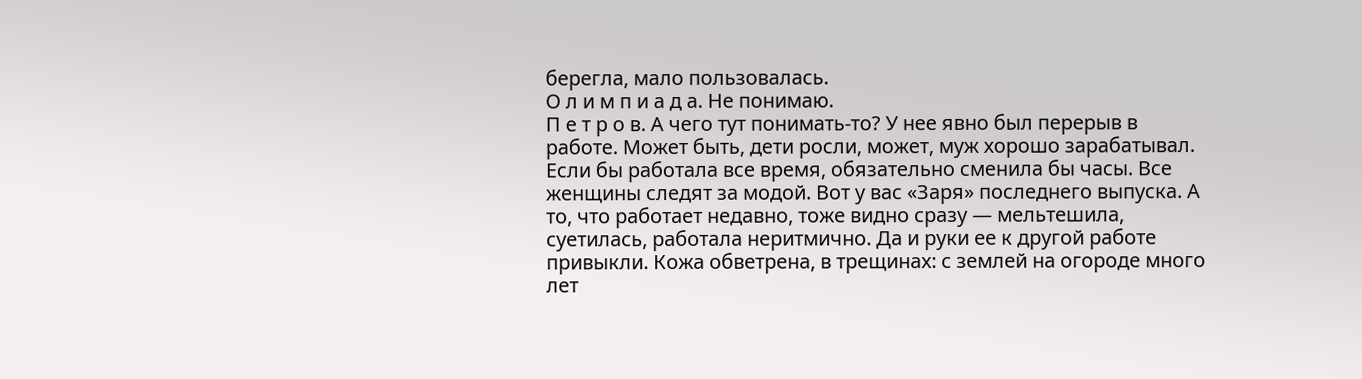берегла, мало пользовалась.
О л и м п и а д а. Не понимаю.
П е т р о в. А чего тут понимать-то? У нее явно был перерыв в работе. Может быть, дети росли, может, муж хорошо зарабатывал. Если бы работала все время, обязательно сменила бы часы. Все женщины следят за модой. Вот у вас «Заря» последнего выпуска. А то, что работает недавно, тоже видно сразу — мельтешила, суетилась, работала неритмично. Да и руки ее к другой работе привыкли. Кожа обветрена, в трещинах: с землей на огороде много лет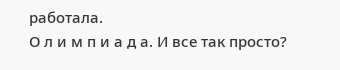работала.
О л и м п и а д а. И все так просто?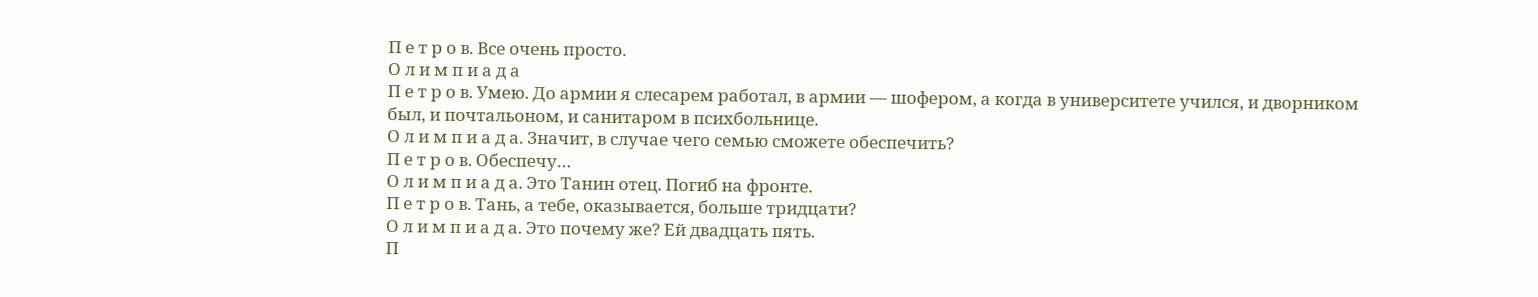П е т р о в. Все очень просто.
О л и м п и а д а
П е т р о в. Умею. До армии я слесарем работал, в армии — шофером, а когда в университете учился, и дворником был, и почтальоном, и санитаром в психбольнице.
О л и м п и а д а. Значит, в случае чего семью сможете обеспечить?
П е т р о в. Обеспечу…
О л и м п и а д а. Это Танин отец. Погиб на фронте.
П е т р о в. Тань, а тебе, оказывается, больше тридцати?
О л и м п и а д а. Это почему же? Ей двадцать пять.
П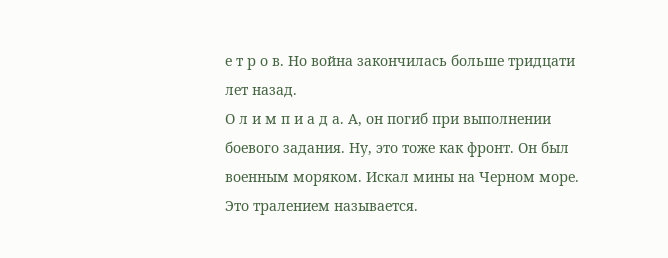е т р о в. Но война закончилась больше тридцати лет назад.
О л и м п и а д а. А, он погиб при выполнении боевого задания. Ну, это тоже как фронт. Он был военным моряком. Искал мины на Черном море. Это тралением называется.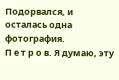Подорвался, и осталась одна фотография.
П е т р о в. Я думаю, эту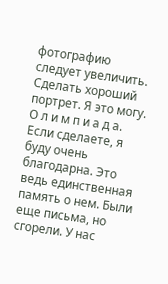фотографию следует увеличить. Сделать хороший портрет. Я это могу.
О л и м п и а д а. Если сделаете, я буду очень благодарна. Это ведь единственная память о нем. Были еще письма, но сгорели. У нас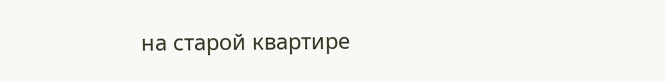на старой квартире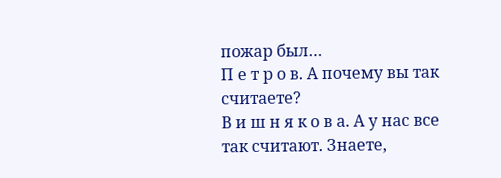пожар был…
П е т р о в. А почему вы так считаете?
В и ш н я к о в а. А у нас все так считают. Знаете,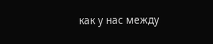как у нас между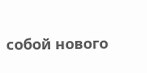собой нового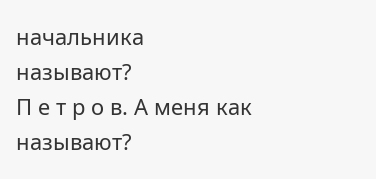начальника называют?
П е т р о в. А меня как называют?